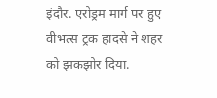इंदौर. एरोड्रम मार्ग पर हुए वीभत्स ट्रक हादसे ने शहर को झकझोर दिया.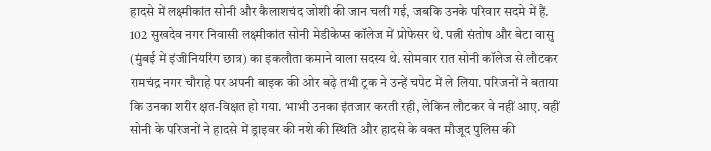हादसे में लक्ष्मीकांत सोनी और कैलाशचंद जोशी की जान चली गई, जबकि उनके परिवार सदमे में हैं. 102 सुखदेव नगर निवासी लक्ष्मीकांत सोनी मेडीकेप्स कॉलेज में प्रोफेसर थे. पत्नी संतोष और बेटा वासु (मुंबई में इंजीनियरिंग छात्र) का इकलौता कमाने वाला सदस्य थे. सोमवार रात सोनी कॉलेज से लौटकर रामचंद्र नगर चौराहे पर अपनी बाइक की ओर बढ़े तभी ट्रक ने उन्हें चपेट में ले लिया. परिजनों ने बताया कि उनका शरीर क्षत-विक्षत हो गया. भाभी उनका इंतजार करती रही, लेकिन लौटकर वे नहीं आए. वहीं सोनी के परिजनों ने हादसे में ड्राइवर की नशे की स्थिति और हादसे के वक्त मौजूद पुलिस की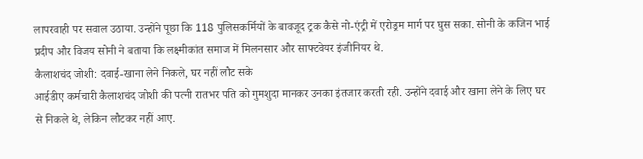लापरवाही पर सवाल उठाया. उन्होंने पूछा कि 118 पुलिसकर्मियों के बावजूद ट्रक कैसे नो-एंट्री में एरोड्रम मार्ग पर घुस सका. सोनी के कजिन भाई प्रदीप और विजय सोनी ने बताया कि लक्ष्मीकांत समाज में मिलनसार और साफ्टवेयर इंजीनियर थे.
कैलाशचंद जोशी: दवाई-खाना लेने निकले, घर नहीं लौट सके
आईडीए कर्मचारी कैलाशचंद जोशी की पत्नी रातभर पति को गुमशुदा मानकर उनका इंतजार करती रही. उन्होंने दवाई और खाना लेने के लिए घर से निकले थे, लेकिन लौटकर नहीं आए.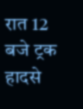रात 12 बजे ट्रक हादसे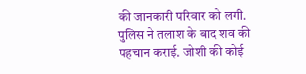की जानकारी परिवार को लगी. पुलिस ने तलाश के बाद शव की पहचान कराई. जोशी की कोई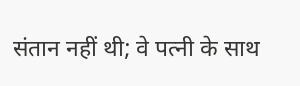संतान नहीं थी; वे पत्नी के साथ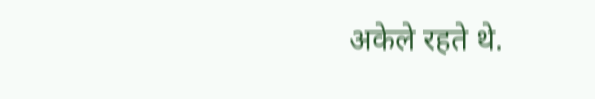अकेले रहते थे.